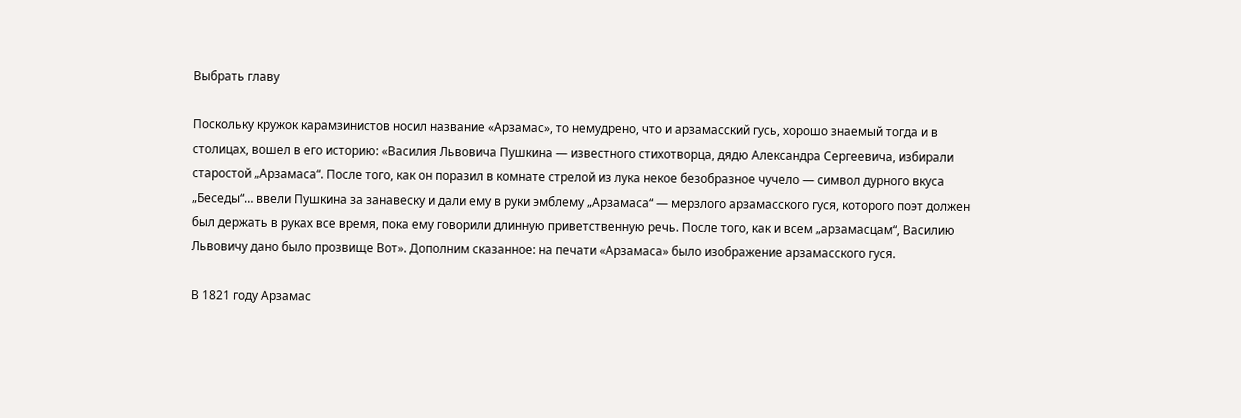Выбрать главу

Поскольку кружок карамзинистов носил название «Арзамас», то немудрено, что и арзамасский гусь, хорошо знаемый тогда и в столицах, вошел в его историю: «Василия Львовича Пушкина — известного стихотворца, дядю Александра Сергеевича, избирали старостой „Арзамаса“. После того, как он поразил в комнате стрелой из лука некое безобразное чучело — символ дурного вкуса „Беседы“… ввели Пушкина за занавеску и дали ему в руки эмблему „Арзамаса“ — мерзлого арзамасского гуся, которого поэт должен был держать в руках все время, пока ему говорили длинную приветственную речь. После того, как и всем „арзамасцам“, Василию Львовичу дано было прозвище Вот». Дополним сказанное: на печати «Арзамаса» было изображение арзамасского гуся.

В 1821 году Арзамас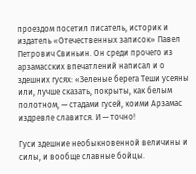проездом посетил писатель, историк и издатель «Отечественных записок» Павел Петрович Свиньин. Он среди прочего из арзамасских впечатлений написал и о здешних гусях: «Зеленые берега Теши усеяны или, лучше сказать, покрыты, как белым полотном, — стадами гусей, коими Арзамас издревле славится. И — точно!

Гуси здешние необыкновенной величины и силы, и вообще славные бойцы.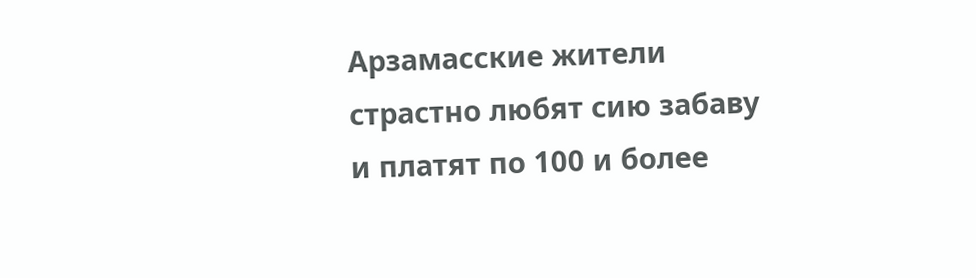Арзамасские жители страстно любят сию забаву и платят по 100 и более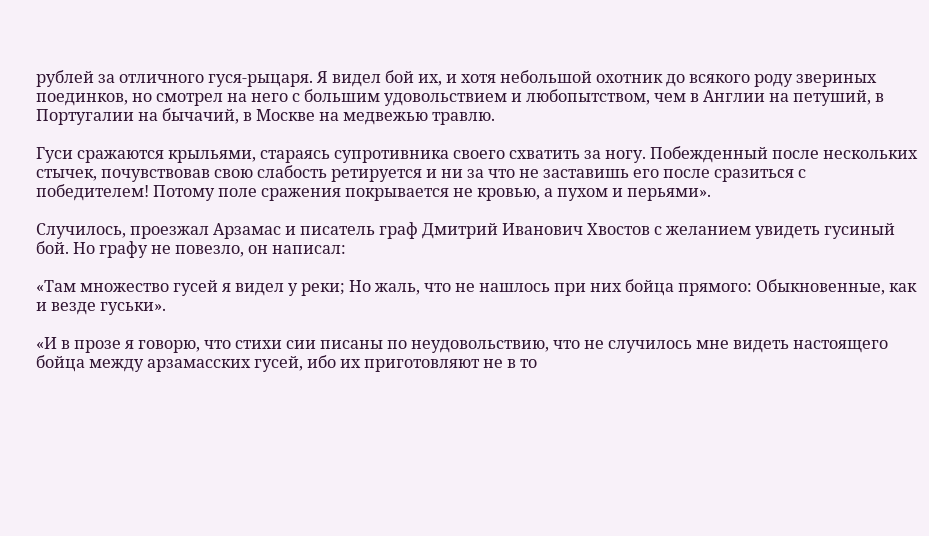рублей за отличного гуся-рыцаря. Я видел бой их, и хотя небольшой охотник до всякого роду звериных поединков, но смотрел на него с большим удовольствием и любопытством, чем в Англии на петуший, в Португалии на бычачий, в Москве на медвежью травлю.

Гуси сражаются крыльями, стараясь супротивника своего схватить за ногу. Побежденный после нескольких стычек, почувствовав свою слабость ретируется и ни за что не заставишь его после сразиться с победителем! Потому поле сражения покрывается не кровью, а пухом и перьями».

Случилось, проезжал Арзамас и писатель граф Дмитрий Иванович Хвостов с желанием увидеть гусиный бой. Но графу не повезло, он написал:

«Там множество гусей я видел у реки; Но жаль, что не нашлось при них бойца прямого: Обыкновенные, как и везде гуськи».

«И в прозе я говорю, что стихи сии писаны по неудовольствию, что не случилось мне видеть настоящего бойца между арзамасских гусей, ибо их приготовляют не в то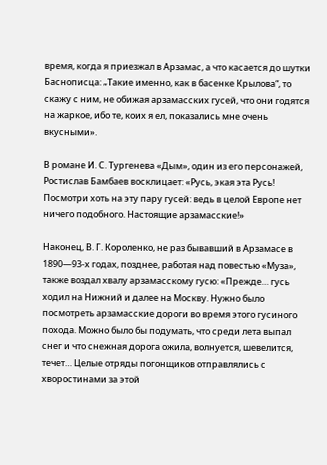время, когда я приезжал в Арзамас, а что касается до шутки Баснописца: „Такие именно, как в басенке Крылова“, то скажу с ним, не обижая арзамасских гусей, что они годятся на жаркое, ибо те, коих я ел, показались мне очень вкусными».

В романе И. С. Тургенева «Дым», один из его персонажей, Ростислав Бамбаев восклицает: «Русь, экая эта Русь! Посмотри хоть на эту пару гусей: ведь в целой Европе нет ничего подобного. Настоящие арзамасские!»

Наконец, В. Г. Короленко, не раз бывавший в Арзамасе в 1890—93-х годах, позднее, работая над повестью «Муза», также воздал хвалу арзамасскому гусю: «Прежде… гусь ходил на Нижний и далее на Москву. Нужно было посмотреть арзамасские дороги во время этого гусиного похода. Можно было бы подумать, что среди лета выпал снег и что снежная дорога ожила, волнуется, шевелится, течет… Целые отряды погонщиков отправлялись с хворостинами за этой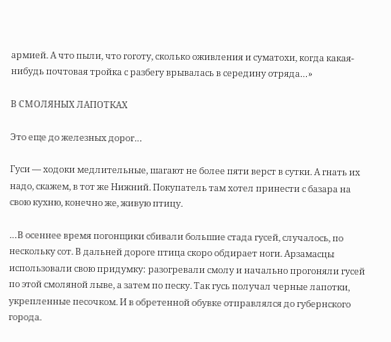армией. А что пыли, что гоготу, сколько оживления и суматохи, когда какая-нибудь почтовая тройка с разбегу врывалась в середину отряда…»

В СМОЛЯНЫХ ЛАПОТКАХ

Это еще до железных дорог…

Гуси — ходоки медлительные, шагают не более пяти верст в сутки. А гнать их надо, скажем, в тот же Нижний. Покупатель там хотел принести с базара на свою кухню, конечно же, живую птицу.

…В осеннее время погонщики сбивали большие стада гусей, случалось, по нескольку сот. В дальней дороге птица скоро обдирает ноги. Арзамасцы использовали свою придумку: разогревали смолу и начально прогоняли гусей по этой смоляной лыве, а затем по песку. Так гусь получал черные лапотки, укрепленные песочком. И в обретенной обувке отправлялся до губернского города.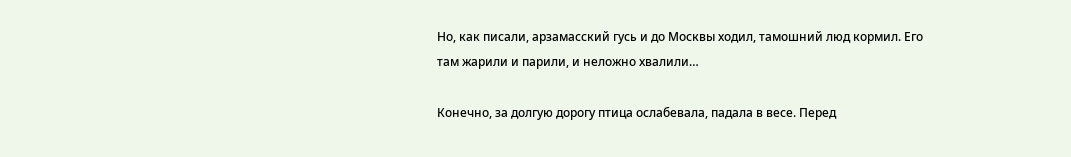Но, как писали, арзамасский гусь и до Москвы ходил, тамошний люд кормил. Его там жарили и парили, и неложно хвалили…

Конечно, за долгую дорогу птица ослабевала, падала в весе. Перед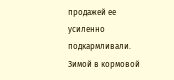продажей ее усиленно подкармливали. Зимой в кормовой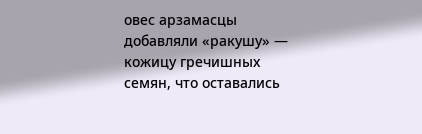овес арзамасцы добавляли «ракушу» — кожицу гречишных семян, что оставались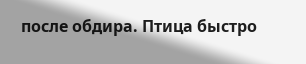после обдира. Птица быстро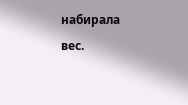набирала вес.